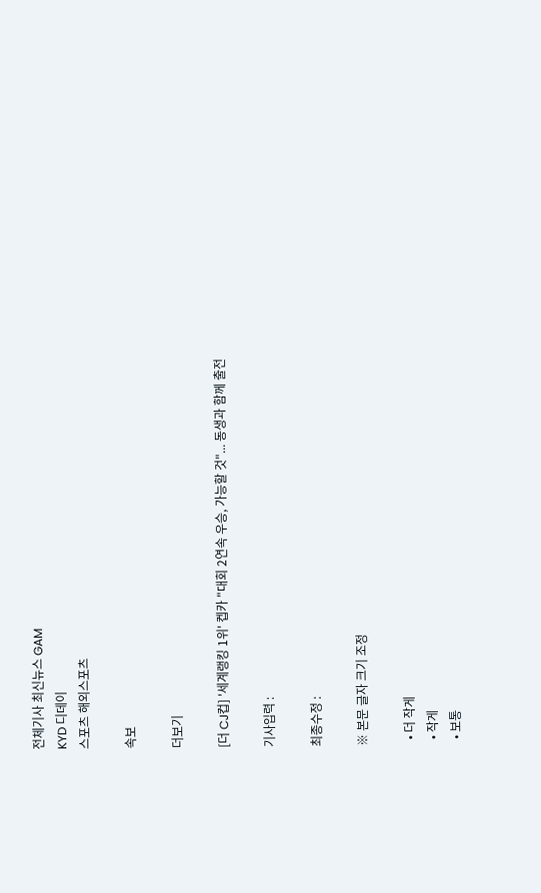전체기사 최신뉴스 GAM
KYD 디데이
스포츠 해외스포츠

속보

더보기

[더 CJ컵] '세계랭킹 1위' 켑카 "대회 2연속 우승, 가능할 것"... 동생과 함께 출전

기사입력 :

최종수정 :

※ 본문 글자 크기 조정

  • 더 작게
  • 작게
  • 보통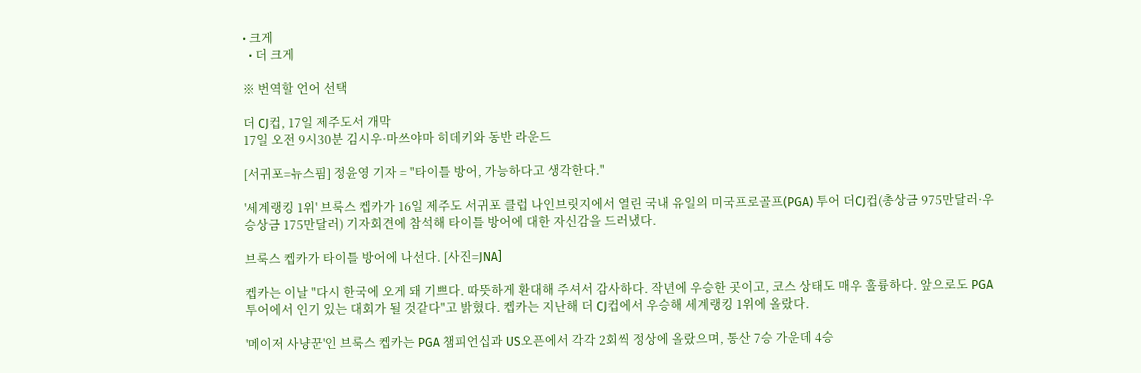• 크게
  • 더 크게

※ 번역할 언어 선택

더 CJ컵, 17일 제주도서 개막
17일 오전 9시30분 김시우·마쓰야마 히데키와 동반 라운드

[서귀포=뉴스핌] 정윤영 기자 = "타이틀 방어, 가능하다고 생각한다."

'세계랭킹 1위' 브룩스 켑카가 16일 제주도 서귀포 클럽 나인브릿지에서 열린 국내 유일의 미국프로골프(PGA) 투어 더CJ컵(총상금 975만달러·우승상금 175만달러) 기자회견에 참석해 타이틀 방어에 대한 자신감을 드러냈다.

브룩스 켑카가 타이틀 방어에 나선다. [사진=JNA]

켑카는 이날 "다시 한국에 오게 돼 기쁘다. 따뜻하게 환대해 주셔서 감사하다. 작년에 우승한 곳이고, 코스 상태도 매우 훌륭하다. 앞으로도 PGA 투어에서 인기 있는 대회가 될 것같다"고 밝혔다. 켑카는 지난해 더 CJ컵에서 우승해 세계랭킹 1위에 올랐다.

'메이저 사냥꾼'인 브룩스 켑카는 PGA 챔피언십과 US오픈에서 각각 2회씩 정상에 올랐으며, 통산 7승 가운데 4승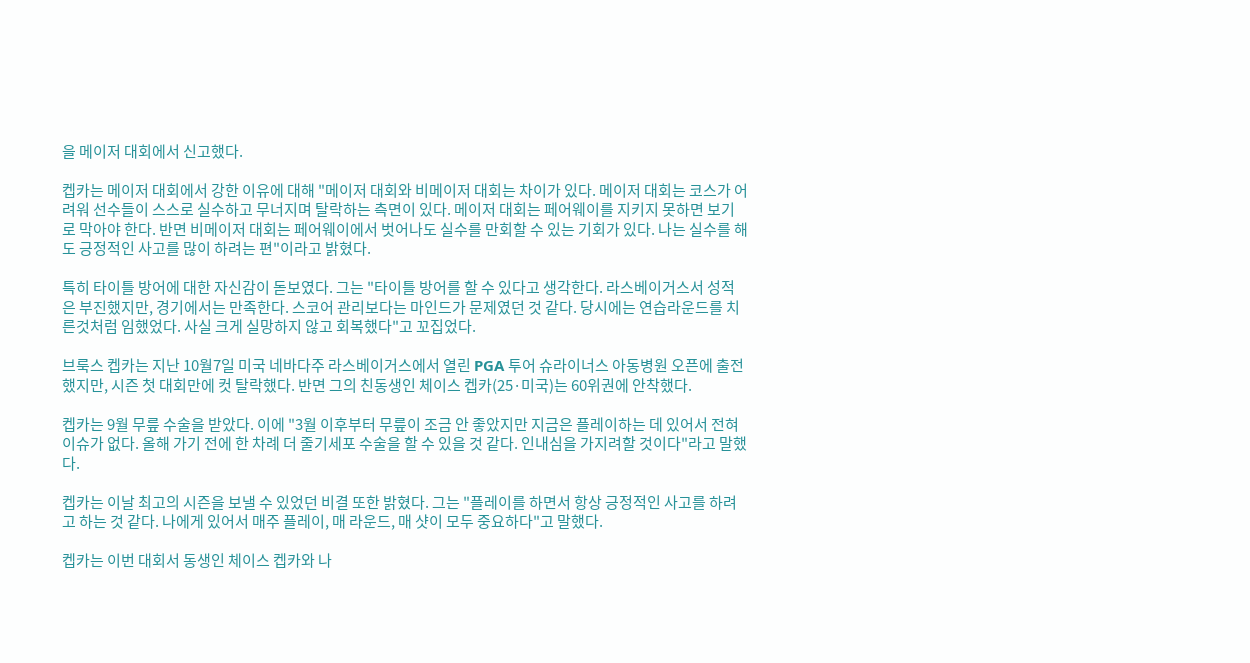을 메이저 대회에서 신고했다.

켑카는 메이저 대회에서 강한 이유에 대해 "메이저 대회와 비메이저 대회는 차이가 있다. 메이저 대회는 코스가 어려워 선수들이 스스로 실수하고 무너지며 탈락하는 측면이 있다. 메이저 대회는 페어웨이를 지키지 못하면 보기로 막아야 한다. 반면 비메이저 대회는 페어웨이에서 벗어나도 실수를 만회할 수 있는 기회가 있다. 나는 실수를 해도 긍정적인 사고를 많이 하려는 편"이라고 밝혔다.

특히 타이틀 방어에 대한 자신감이 돋보였다. 그는 "타이틀 방어를 할 수 있다고 생각한다. 라스베이거스서 성적은 부진했지만, 경기에서는 만족한다. 스코어 관리보다는 마인드가 문제였던 것 같다. 당시에는 연습라운드를 치른것처럼 임했었다. 사실 크게 실망하지 않고 회복했다"고 꼬집었다.

브룩스 켑카는 지난 10월7일 미국 네바다주 라스베이거스에서 열린 PGA 투어 슈라이너스 아동병원 오픈에 출전했지만, 시즌 첫 대회만에 컷 탈락했다. 반면 그의 친동생인 체이스 켑카(25·미국)는 60위권에 안착했다.

켑카는 9월 무릎 수술을 받았다. 이에 "3월 이후부터 무릎이 조금 안 좋았지만 지금은 플레이하는 데 있어서 전혀 이슈가 없다. 올해 가기 전에 한 차례 더 줄기세포 수술을 할 수 있을 것 같다. 인내심을 가지려할 것이다"라고 말했다.

켑카는 이날 최고의 시즌을 보낼 수 있었던 비결 또한 밝혔다. 그는 "플레이를 하면서 항상 긍정적인 사고를 하려고 하는 것 같다. 나에게 있어서 매주 플레이, 매 라운드, 매 샷이 모두 중요하다"고 말했다.

켑카는 이번 대회서 동생인 체이스 켑카와 나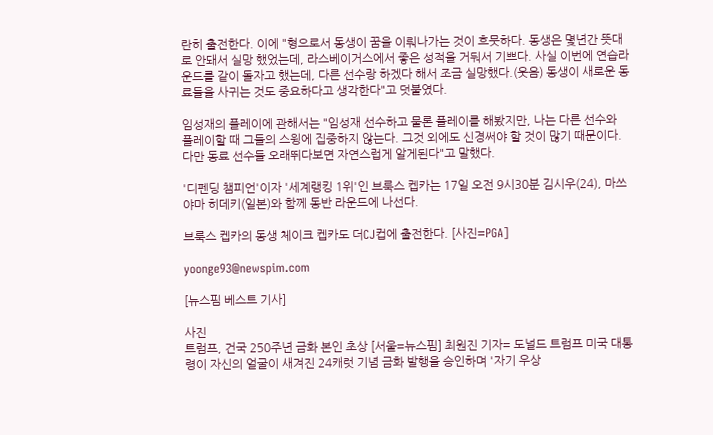란히 출전한다. 이에 "형으로서 동생이 꿈을 이뤄나가는 것이 흐뭇하다. 동생은 몇년간 뜻대로 안돼서 실망 했었는데, 라스베이거스에서 좋은 성적을 거둬서 기쁘다. 사실 이번에 연습라운드를 같이 돌자고 했는데, 다른 선수랑 하겠다 해서 조금 실망했다.(웃음) 동생이 새로운 동료들을 사귀는 것도 중요하다고 생각한다"고 덧붙였다.

임성재의 플레이에 관해서는 "임성재 선수하고 물론 플레이를 해봤지만, 나는 다른 선수와 플레이할 때 그들의 스윙에 집중하지 않는다. 그것 외에도 신경써야 할 것이 많기 때문이다. 다만 동료 선수들 오래뛰다보면 자연스럽게 알게된다"고 말했다.

'디펜딩 챔피언'이자 '세계랭킹 1위'인 브룩스 켑카는 17일 오전 9시30분 김시우(24), 마쓰야마 히데키(일본)와 함께 동반 라운드에 나선다.

브룩스 켑카의 동생 체이크 켑카도 더CJ컵에 출전한다. [사진=PGA]

yoonge93@newspim.com

[뉴스핌 베스트 기사]

사진
트럼프, 건국 250주년 금화 본인 초상 [서울=뉴스핌] 최원진 기자= 도널드 트럼프 미국 대통령이 자신의 얼굴이 새겨진 24캐럿 기념 금화 발행을 승인하며 '자기 우상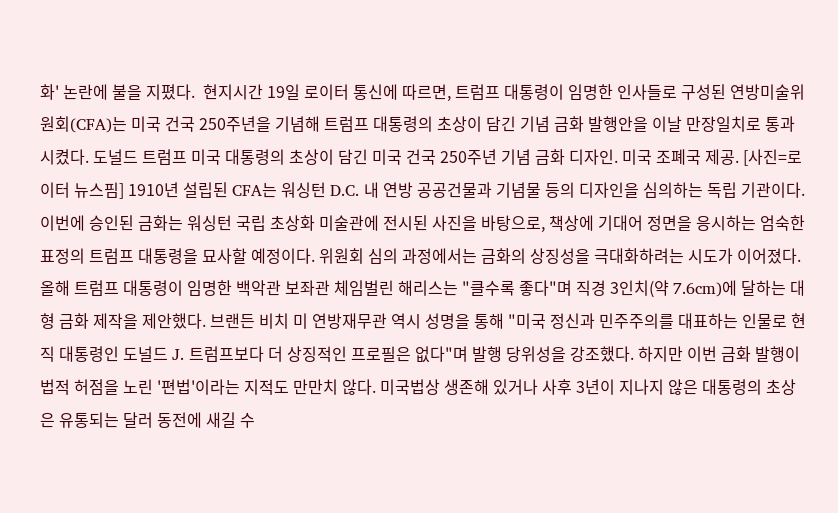화' 논란에 불을 지폈다.  현지시간 19일 로이터 통신에 따르면, 트럼프 대통령이 임명한 인사들로 구성된 연방미술위원회(CFA)는 미국 건국 250주년을 기념해 트럼프 대통령의 초상이 담긴 기념 금화 발행안을 이날 만장일치로 통과시켰다. 도널드 트럼프 미국 대통령의 초상이 담긴 미국 건국 250주년 기념 금화 디자인. 미국 조폐국 제공. [사진=로이터 뉴스핌] 1910년 설립된 CFA는 워싱턴 D.C. 내 연방 공공건물과 기념물 등의 디자인을 심의하는 독립 기관이다. 이번에 승인된 금화는 워싱턴 국립 초상화 미술관에 전시된 사진을 바탕으로, 책상에 기대어 정면을 응시하는 엄숙한 표정의 트럼프 대통령을 묘사할 예정이다. 위원회 심의 과정에서는 금화의 상징성을 극대화하려는 시도가 이어졌다. 올해 트럼프 대통령이 임명한 백악관 보좌관 체임벌린 해리스는 "클수록 좋다"며 직경 3인치(약 7.6cm)에 달하는 대형 금화 제작을 제안했다. 브랜든 비치 미 연방재무관 역시 성명을 통해 "미국 정신과 민주주의를 대표하는 인물로 현직 대통령인 도널드 J. 트럼프보다 더 상징적인 프로필은 없다"며 발행 당위성을 강조했다. 하지만 이번 금화 발행이 법적 허점을 노린 '편법'이라는 지적도 만만치 않다. 미국법상 생존해 있거나 사후 3년이 지나지 않은 대통령의 초상은 유통되는 달러 동전에 새길 수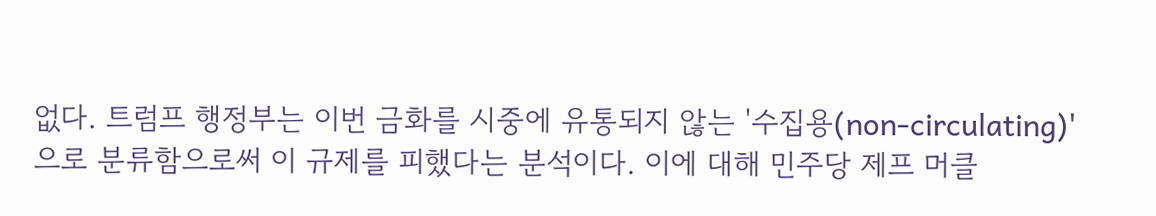없다. 트럼프 행정부는 이번 금화를 시중에 유통되지 않는 '수집용(non-circulating)'으로 분류함으로써 이 규제를 피했다는 분석이다. 이에 대해 민주당 제프 머클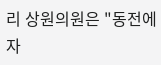리 상원의원은 "동전에 자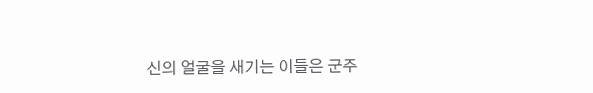신의 얼굴을 새기는 이들은 군주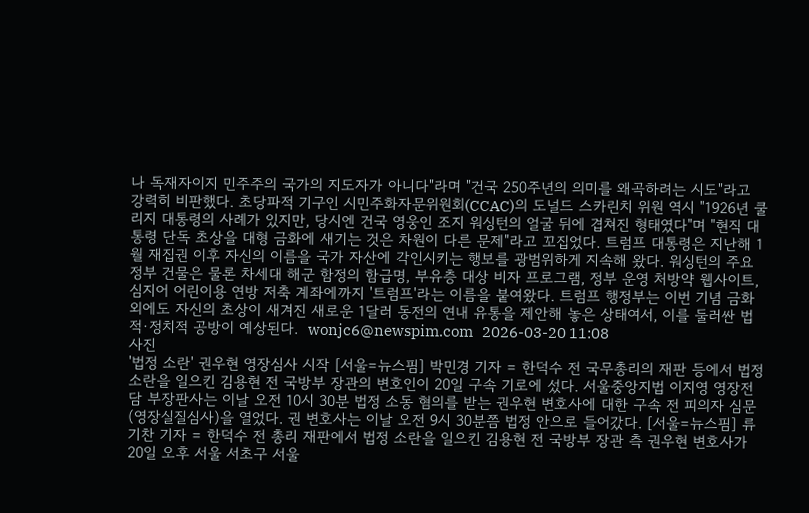나 독재자이지 민주주의 국가의 지도자가 아니다"라며 "건국 250주년의 의미를 왜곡하려는 시도"라고 강력히 비판했다. 초당파적 기구인 시민주화자문위원회(CCAC)의 도널드 스카린치 위원 역시 "1926년 쿨리지 대통령의 사례가 있지만, 당시엔 건국 영웅인 조지 워싱턴의 얼굴 뒤에 겹쳐진 형태였다"며 "현직 대통령 단독 초상을 대형 금화에 새기는 것은 차원이 다른 문제"라고 꼬집었다. 트럼프 대통령은 지난해 1월 재집권 이후 자신의 이름을 국가 자산에 각인시키는 행보를 광범위하게 지속해 왔다. 워싱턴의 주요 정부 건물은 물론 차세대 해군 함정의 함급명, 부유층 대상 비자 프로그램, 정부 운영 처방약 웹사이트, 심지어 어린이용 연방 저축 계좌에까지 '트럼프'라는 이름을 붙여왔다. 트럼프 행정부는 이번 기념 금화 외에도 자신의 초상이 새겨진 새로운 1달러 동전의 연내 유통을 제안해 놓은 상태여서, 이를 둘러싼 법적·정치적 공방이 예상된다.  wonjc6@newspim.com   2026-03-20 11:08
사진
'법정 소란' 권우현 영장심사 시작 [서울=뉴스핌] 박민경 기자 = 한덕수 전 국무총리의 재판 등에서 법정 소란을 일으킨 김용현 전 국방부 장관의 변호인이 20일 구속 기로에 섰다. 서울중앙지법 이지영 영장전담 부장판사는 이날 오전 10시 30분 법정 소동 혐의를 받는 권우현 변호사에 대한 구속 전 피의자 심문(영장실질심사)을 열었다. 권 변호사는 이날 오전 9시 30분쯤 법정 안으로 들어갔다. [서울=뉴스핌] 류기찬 기자 = 한덕수 전 총리 재판에서 법정 소란을 일으킨 김용현 전 국방부 장관 측 권우현 변호사가 20일 오후 서울 서초구 서울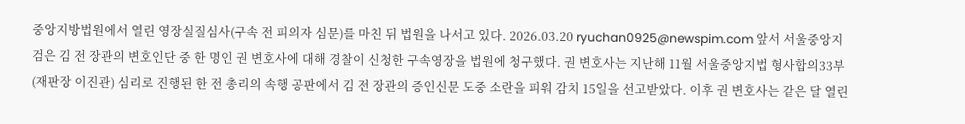중앙지방법원에서 열린 영장실질심사(구속 전 피의자 심문)를 마친 뒤 법원을 나서고 있다. 2026.03.20 ryuchan0925@newspim.com 앞서 서울중앙지검은 김 전 장관의 변호인단 중 한 명인 권 변호사에 대해 경찰이 신청한 구속영장을 법원에 청구했다. 권 변호사는 지난해 11월 서울중앙지법 형사합의33부(재판장 이진관) 심리로 진행된 한 전 총리의 속행 공판에서 김 전 장관의 증인신문 도중 소란을 피워 감치 15일을 선고받았다. 이후 권 변호사는 같은 달 열린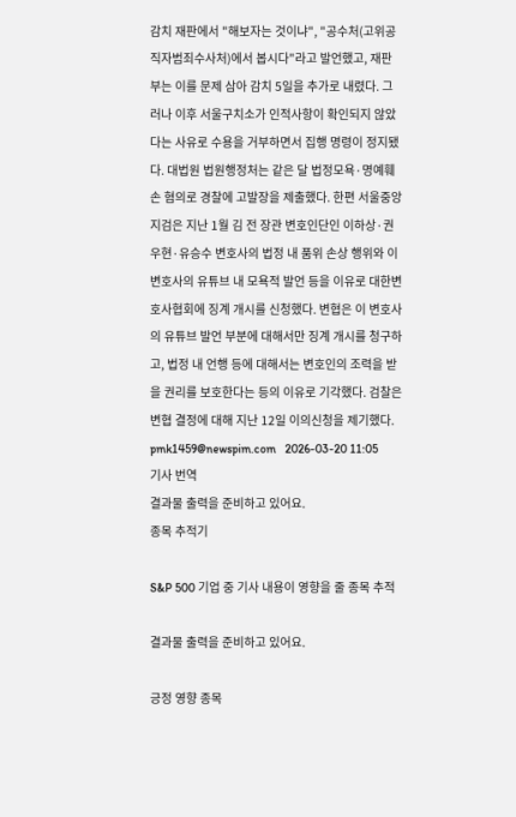감치 재판에서 "해보자는 것이냐", "공수처(고위공직자범죄수사처)에서 봅시다"라고 발언했고, 재판부는 이를 문제 삼아 감치 5일을 추가로 내렸다. 그러나 이후 서울구치소가 인적사항이 확인되지 않았다는 사유로 수용을 거부하면서 집행 명령이 정지됐다. 대법원 법원행정처는 같은 달 법정모욕·명예훼손 혐의로 경찰에 고발장을 제출했다. 한편 서울중앙지검은 지난 1월 김 전 장관 변호인단인 이하상·권우현·유승수 변호사의 법정 내 품위 손상 행위와 이 변호사의 유튜브 내 모욕적 발언 등을 이유로 대한변호사협회에 징계 개시를 신청했다. 변협은 이 변호사의 유튜브 발언 부분에 대해서만 징계 개시를 청구하고, 법정 내 언행 등에 대해서는 변호인의 조력을 받을 권리를 보호한다는 등의 이유로 기각했다. 검찰은 변협 결정에 대해 지난 12일 이의신청을 제기했다. pmk1459@newspim.com   2026-03-20 11:05
기사 번역
결과물 출력을 준비하고 있어요.
종목 추적기

S&P 500 기업 중 기사 내용이 영향을 줄 종목 추적

결과물 출력을 준비하고 있어요.

긍정 영향 종목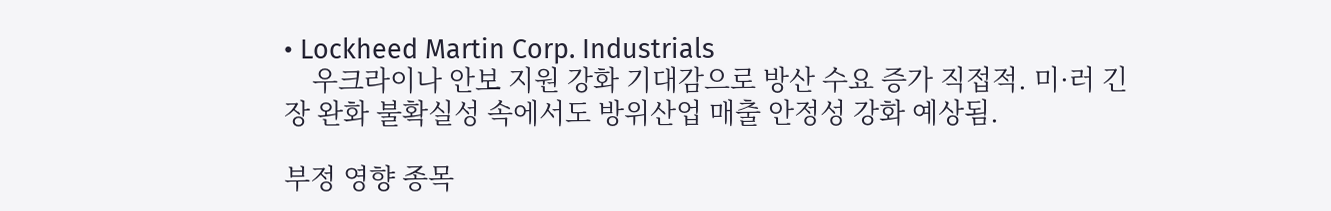• Lockheed Martin Corp. Industrials
    우크라이나 안보 지원 강화 기대감으로 방산 수요 증가 직접적. 미·러 긴장 완화 불확실성 속에서도 방위산업 매출 안정성 강화 예상됨.

부정 영향 종목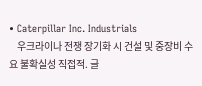• Caterpillar Inc. Industrials
    우크라이나 전쟁 장기화 시 건설 및 중장비 수요 불확실성 직접적. 글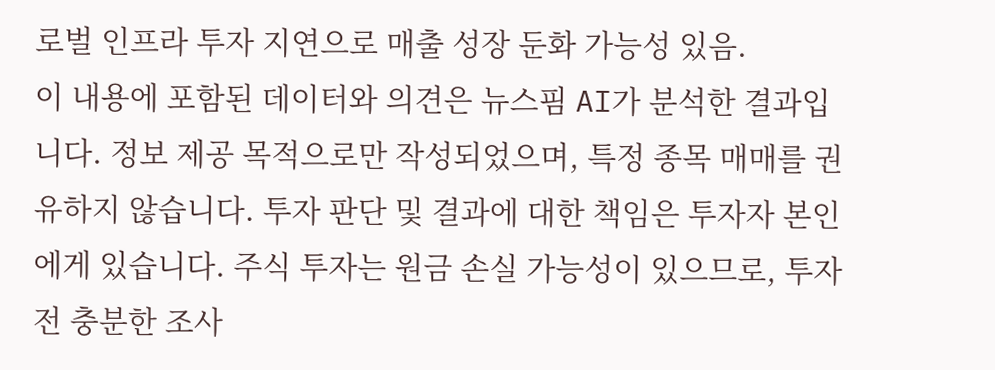로벌 인프라 투자 지연으로 매출 성장 둔화 가능성 있음.
이 내용에 포함된 데이터와 의견은 뉴스핌 AI가 분석한 결과입니다. 정보 제공 목적으로만 작성되었으며, 특정 종목 매매를 권유하지 않습니다. 투자 판단 및 결과에 대한 책임은 투자자 본인에게 있습니다. 주식 투자는 원금 손실 가능성이 있으므로, 투자 전 충분한 조사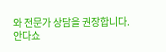와 전문가 상담을 권장합니다.
안다쇼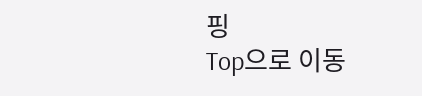핑
Top으로 이동